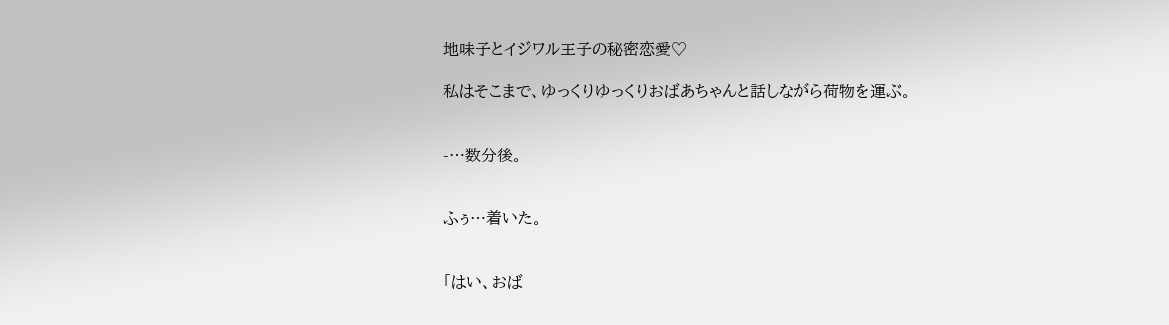地味子とイジワル王子の秘密恋愛♡

私はそこまで、ゆっくりゆっくりおばあちゃんと話しながら荷物を運ぶ。


-…数分後。


ふぅ…着いた。


「はい、おば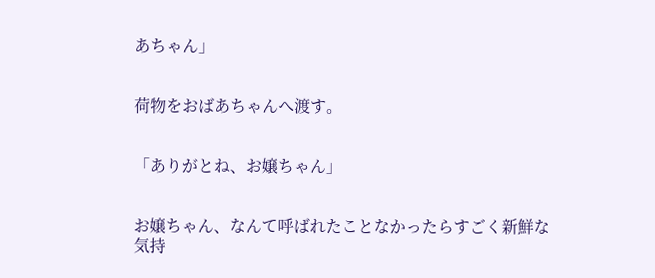あちゃん」


荷物をおばあちゃんへ渡す。


「ありがとね、お嬢ちゃん」


お嬢ちゃん、なんて呼ばれたことなかったらすごく新鮮な気持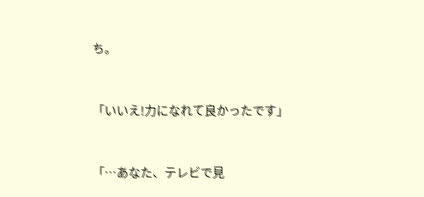ち。


「いいえ!力になれて良かったです」


「…あなた、テレビで見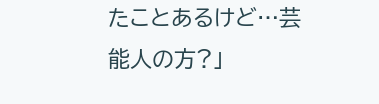たことあるけど…芸能人の方?」